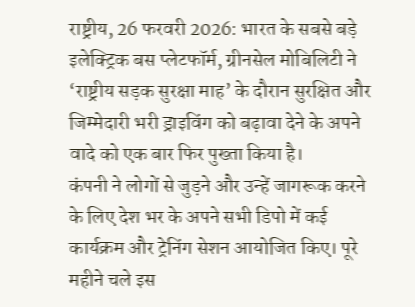राष्ट्रीय, 26 फरवरी 2026: भारत के सबसे बड़े इलेक्ट्रिक बस प्लेटफॉर्म, ग्रीनसेल मोबिलिटी ने ‘राष्ट्रीय सड़क सुरक्षा माह’ के दौरान सुरक्षित और जिम्मेदारी भरी ड्राइविंग को बढ़ावा देने के अपने वादे को एक बार फिर पुख्ता किया है।
कंपनी ने लोगों से जुड़ने और उन्हें जागरूक करने के लिए देश भर के अपने सभी डिपो में कई कार्यक्रम और ट्रेनिंग सेशन आयोजित किए। पूरे महीने चले इस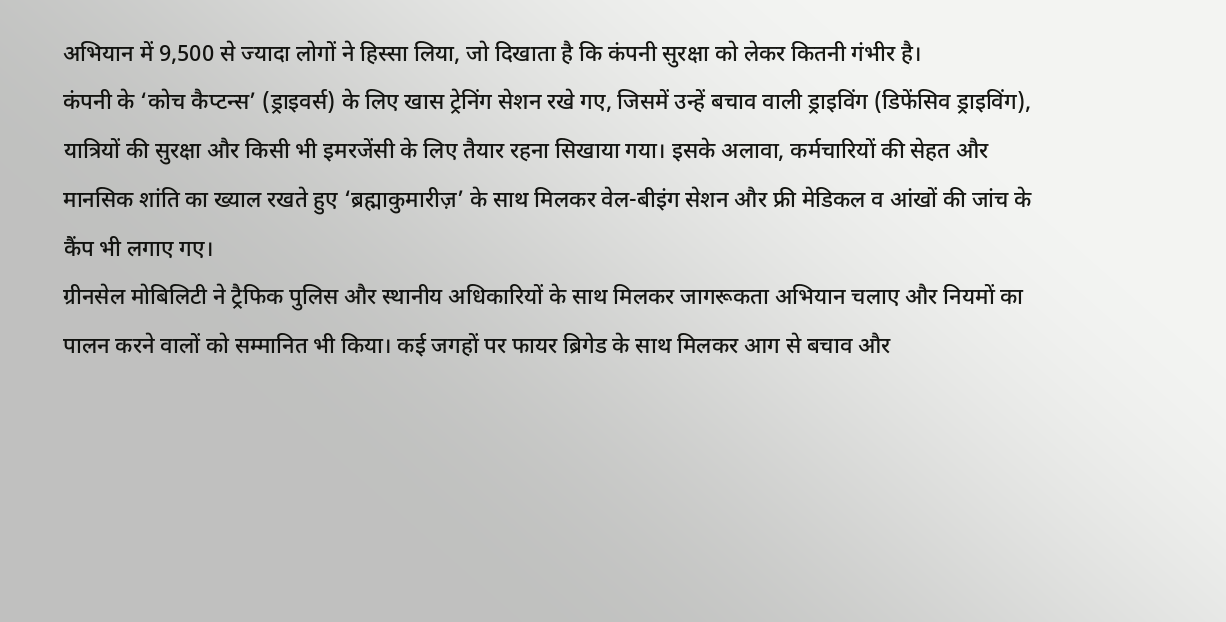अभियान में 9,500 से ज्यादा लोगों ने हिस्सा लिया, जो दिखाता है कि कंपनी सुरक्षा को लेकर कितनी गंभीर है।
कंपनी के ‘कोच कैप्टन्स’ (ड्राइवर्स) के लिए खास ट्रेनिंग सेशन रखे गए, जिसमें उन्हें बचाव वाली ड्राइविंग (डिफेंसिव ड्राइविंग), यात्रियों की सुरक्षा और किसी भी इमरजेंसी के लिए तैयार रहना सिखाया गया। इसके अलावा, कर्मचारियों की सेहत और मानसिक शांति का ख्याल रखते हुए ‘ब्रह्माकुमारीज़’ के साथ मिलकर वेल-बीइंग सेशन और फ्री मेडिकल व आंखों की जांच के कैंप भी लगाए गए।
ग्रीनसेल मोबिलिटी ने ट्रैफिक पुलिस और स्थानीय अधिकारियों के साथ मिलकर जागरूकता अभियान चलाए और नियमों का पालन करने वालों को सम्मानित भी किया। कई जगहों पर फायर ब्रिगेड के साथ मिलकर आग से बचाव और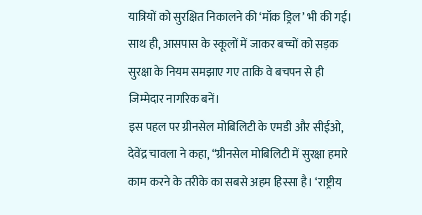यात्रियों को सुरक्षित निकालने की ‘मॉक ड्रिल’ भी की गई। साथ ही, आसपास के स्कूलों में जाकर बच्चों को सड़क सुरक्षा के नियम समझाए गए ताकि वे बचपन से ही जिम्मेदार नागरिक बनें।
इस पहल पर ग्रीनसेल मोबिलिटी के एमडी और सीईओ, देवेंद्र चावला ने कहा, “ग्रीनसेल मोबिलिटी में सुरक्षा हमारे काम करने के तरीके का सबसे अहम हिस्सा है। ‘राष्ट्रीय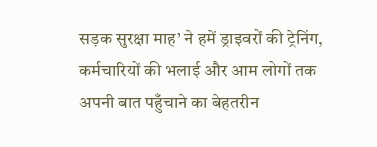सड़क सुरक्षा माह’ ने हमें ड्राइवरों की ट्रेनिंग, कर्मचारियों की भलाई और आम लोगों तक अपनी बात पहुँचाने का बेहतरीन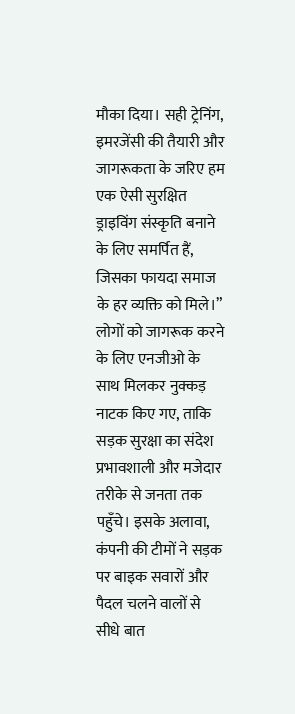मौका दिया। सही ट्रेनिंग, इमरजेंसी की तैयारी और जागरूकता के जरिए हम एक ऐसी सुरक्षित ड्राइविंग संस्कृति बनाने के लिए समर्पित हैं, जिसका फायदा समाज के हर व्यक्ति को मिले।”
लोगों को जागरूक करने के लिए एनजीओ के साथ मिलकर नुक्कड़ नाटक किए गए, ताकि सड़क सुरक्षा का संदेश प्रभावशाली और मजेदार तरीके से जनता तक पहुँचे। इसके अलावा, कंपनी की टीमों ने सड़क पर बाइक सवारों और पैदल चलने वालों से सीधे बात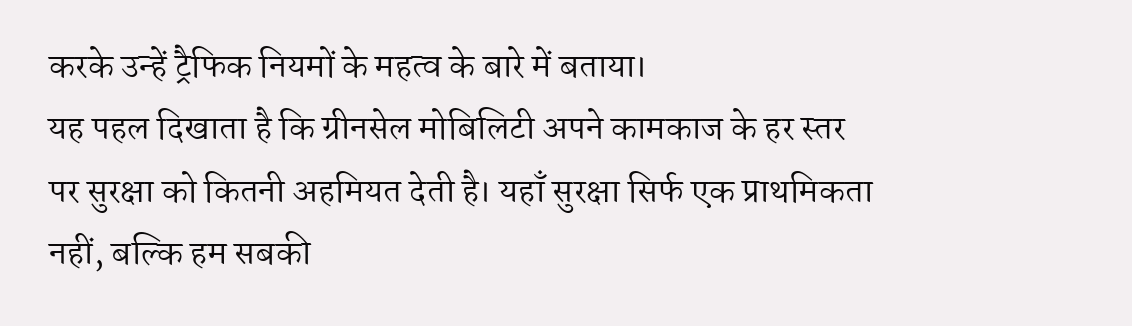करके उन्हें ट्रैफिक नियमों के महत्व के बारे में बताया।
यह पहल दिखाता है कि ग्रीनसेल मोबिलिटी अपने कामकाज के हर स्तर पर सुरक्षा को कितनी अहमियत देती है। यहाँ सुरक्षा सिर्फ एक प्राथमिकता नहीं, बल्कि हम सबकी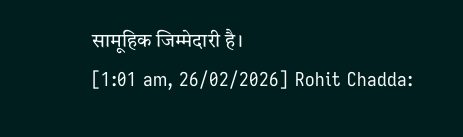सामूहिक जिम्मेदारी है।
[1:01 am, 26/02/2026] Rohit Chadda: